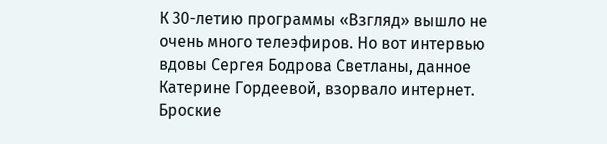К 30-летию программы «Взгляд» вышло не очень много телеэфиров. Но вот интервью вдовы Сергея Бодрова Светланы, данное Катерине Гордеевой, взорвало интернет. Броские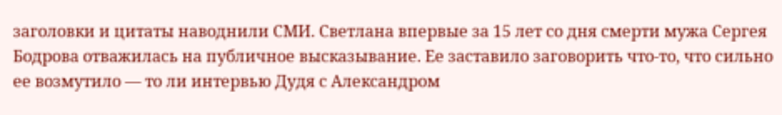заголовки и цитаты наводнили СМИ. Светлана впервые за 15 лет со дня смерти мужа Сергея Бодрова отважилась на публичное высказывание. Ее заставило заговорить что-то, что сильно ее возмутило — то ли интервью Дудя с Александром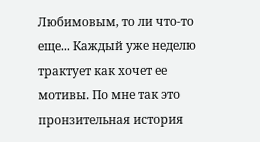Любимовым, то ли что-то еще... Каждый уже неделю трактует как хочет ее мотивы. По мне так это пронзительная история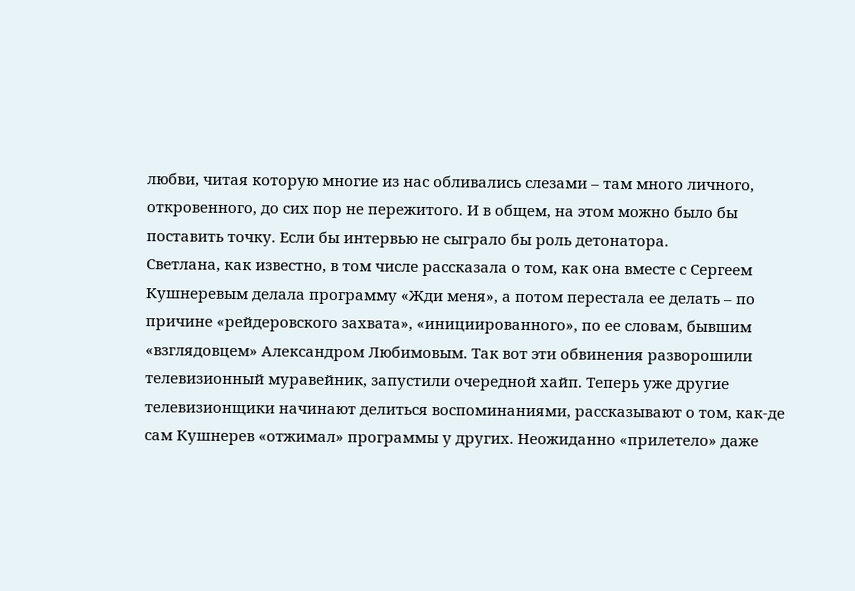любви, читая которую многие из нас обливались слезами – там много личного, откровенного, до сих пор не пережитого. И в общем, на этом можно было бы поставить точку. Если бы интервью не сыграло бы роль детонатора.
Светлана, как известно, в том числе рассказала о том, как она вместе с Сергеем Кушнеревым делала программу «Жди меня», а потом перестала ее делать – по причине «рейдеровского захвата», «инициированного», по ее словам, бывшим «взглядовцем» Александром Любимовым. Так вот эти обвинения разворошили телевизионный муравейник, запустили очередной хайп. Теперь уже другие телевизионщики начинают делиться воспоминаниями, рассказывают о том, как-де сам Кушнерев «отжимал» программы у других. Неожиданно «прилетело» даже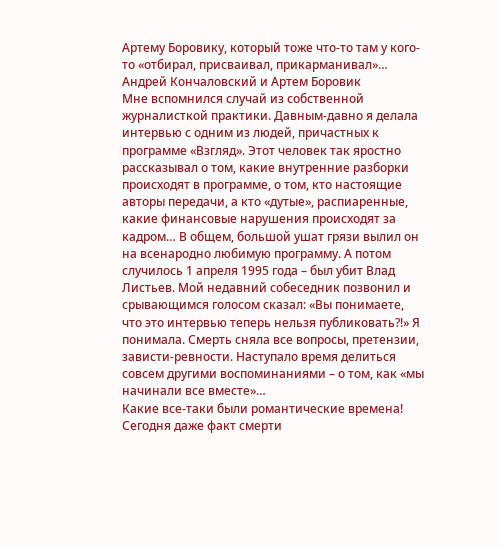Артему Боровику, который тоже что-то там у кого-то «отбирал, присваивал, прикарманивал»…
Андрей Кончаловский и Артем Боровик
Мне вспомнился случай из собственной журналисткой практики. Давным-давно я делала интервью с одним из людей, причастных к программе «Взгляд». Этот человек так яростно рассказывал о том, какие внутренние разборки происходят в программе, о том, кто настоящие авторы передачи, а кто «дутые», распиаренные, какие финансовые нарушения происходят за кадром… В общем, большой ушат грязи вылил он на всенародно любимую программу. А потом случилось 1 апреля 1995 года – был убит Влад Листьев. Мой недавний собеседник позвонил и срывающимся голосом сказал: «Вы понимаете, что это интервью теперь нельзя публиковать?!» Я понимала. Смерть сняла все вопросы, претензии, зависти-ревности. Наступало время делиться совсем другими воспоминаниями – о том, как «мы начинали все вместе»…
Какие все-таки были романтические времена! Сегодня даже факт смерти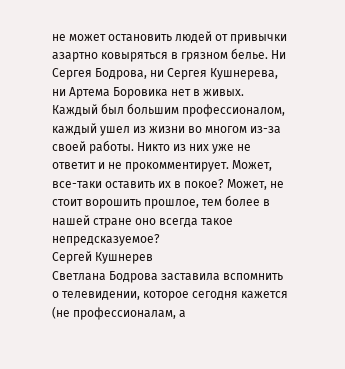не может остановить людей от привычки азартно ковыряться в грязном белье. Ни Сергея Бодрова, ни Сергея Кушнерева, ни Артема Боровика нет в живых. Каждый был большим профессионалом, каждый ушел из жизни во многом из-за своей работы. Никто из них уже не ответит и не прокомментирует. Может, все-таки оставить их в покое? Может, не стоит ворошить прошлое, тем более в нашей стране оно всегда такое непредсказуемое?
Сергей Кушнерев
Светлана Бодрова заставила вспомнить о телевидении, которое сегодня кажется (не профессионалам, а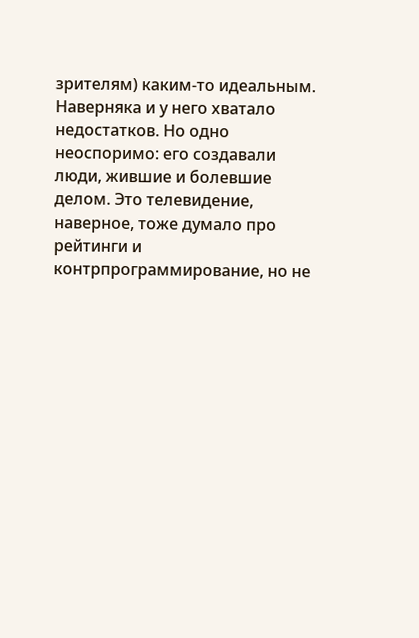зрителям) каким-то идеальным. Наверняка и у него хватало недостатков. Но одно неоспоримо: его создавали люди, жившие и болевшие делом. Это телевидение, наверное, тоже думало про рейтинги и контрпрограммирование, но не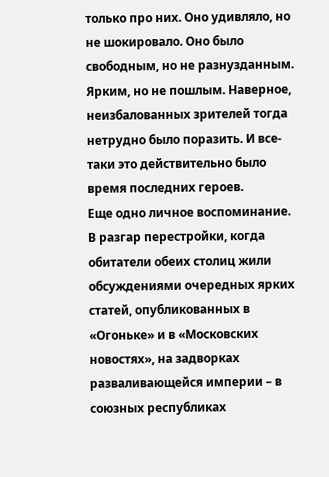только про них. Оно удивляло, но не шокировало. Оно было свободным, но не разнузданным. Ярким, но не пошлым. Наверное, неизбалованных зрителей тогда нетрудно было поразить. И все-таки это действительно было время последних героев.
Еще одно личное воспоминание. В разгар перестройки, когда обитатели обеих столиц жили обсуждениями очередных ярких статей, опубликованных в «Огоньке» и в «Московских новостях», на задворках разваливающейся империи – в союзных республиках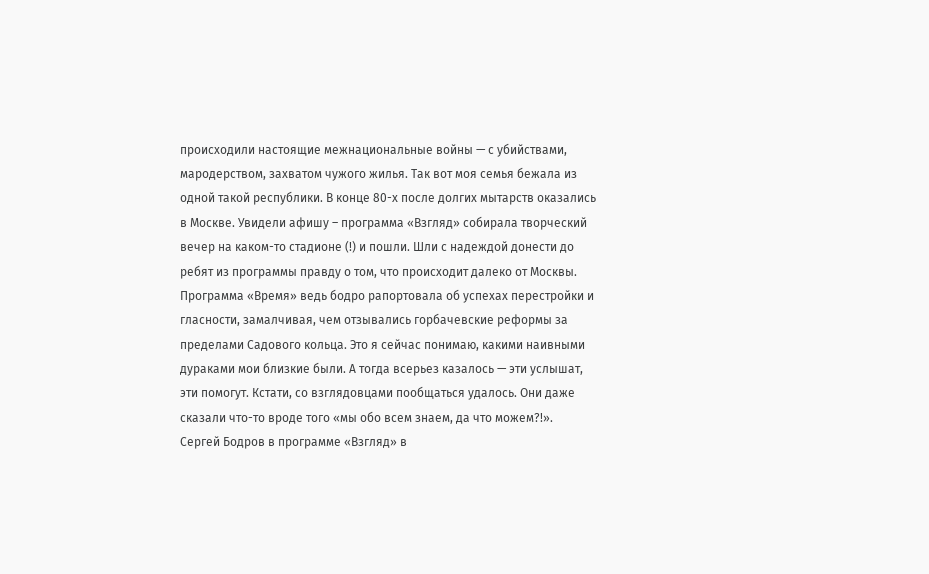происходили настоящие межнациональные войны — с убийствами, мародерством, захватом чужого жилья. Так вот моя семья бежала из одной такой республики. В конце 80-х после долгих мытарств оказались в Москве. Увидели афишу – программа «Взгляд» собирала творческий вечер на каком-то стадионе (!) и пошли. Шли с надеждой донести до ребят из программы правду о том, что происходит далеко от Москвы. Программа «Время» ведь бодро рапортовала об успехах перестройки и гласности, замалчивая, чем отзывались горбачевские реформы за пределами Садового кольца. Это я сейчас понимаю, какими наивными дураками мои близкие были. А тогда всерьез казалось — эти услышат, эти помогут. Кстати, со взглядовцами пообщаться удалось. Они даже сказали что-то вроде того «мы обо всем знаем, да что можем?!».
Сергей Бодров в программе «Взгляд» в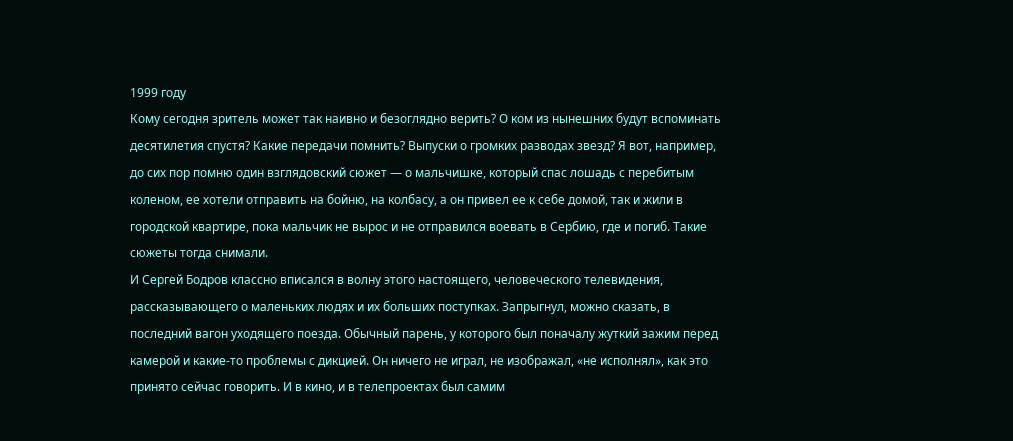1999 году
Кому сегодня зритель может так наивно и безоглядно верить? О ком из нынешних будут вспоминать десятилетия спустя? Какие передачи помнить? Выпуски о громких разводах звезд? Я вот, например, до сих пор помню один взглядовский сюжет — о мальчишке, который спас лошадь с перебитым коленом, ее хотели отправить на бойню, на колбасу, а он привел ее к себе домой, так и жили в городской квартире, пока мальчик не вырос и не отправился воевать в Сербию, где и погиб. Такие сюжеты тогда снимали.
И Сергей Бодров классно вписался в волну этого настоящего, человеческого телевидения, рассказывающего о маленьких людях и их больших поступках. Запрыгнул, можно сказать, в последний вагон уходящего поезда. Обычный парень, у которого был поначалу жуткий зажим перед камерой и какие-то проблемы с дикцией. Он ничего не играл, не изображал, «не исполнял», как это принято сейчас говорить. И в кино, и в телепроектах был самим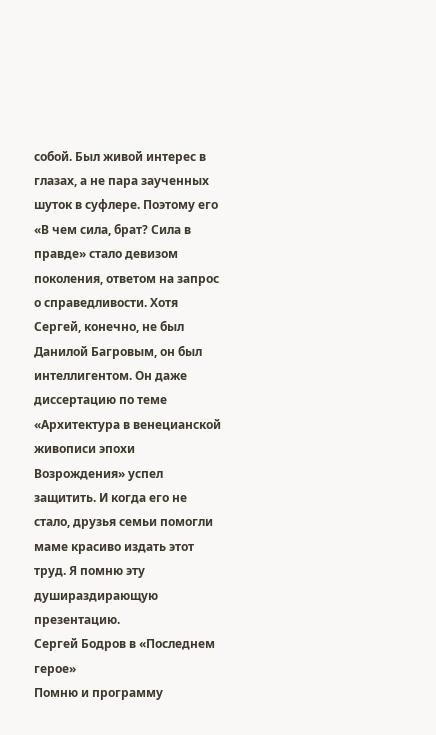собой. Был живой интерес в глазах, а не пара заученных шуток в суфлере. Поэтому его «В чем сила, брат? Сила в правде» стало девизом поколения, ответом на запрос о справедливости. Хотя Сергей, конечно, не был Данилой Багровым, он был интеллигентом. Он даже диссертацию по теме «Архитектура в венецианской живописи эпохи Возрождения» успел защитить. И когда его не стало, друзья семьи помогли маме красиво издать этот труд. Я помню эту душираздирающую презентацию.
Сергей Бодров в «Последнем герое»
Помню и программу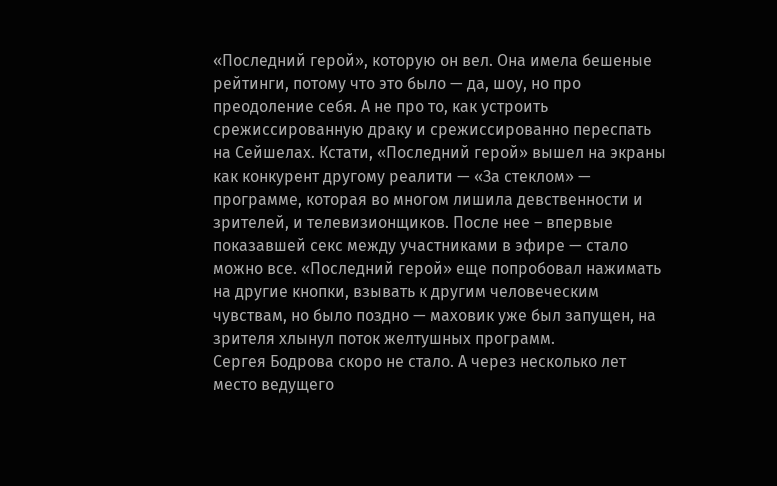«Последний герой», которую он вел. Она имела бешеные рейтинги, потому что это было — да, шоу, но про преодоление себя. А не про то, как устроить срежиссированную драку и срежиссированно переспать на Сейшелах. Кстати, «Последний герой» вышел на экраны как конкурент другому реалити — «За стеклом» — программе, которая во многом лишила девственности и зрителей, и телевизионщиков. После нее – впервые показавшей секс между участниками в эфире — стало можно все. «Последний герой» еще попробовал нажимать на другие кнопки, взывать к другим человеческим чувствам, но было поздно — маховик уже был запущен, на зрителя хлынул поток желтушных программ.
Сергея Бодрова скоро не стало. А через несколько лет место ведущего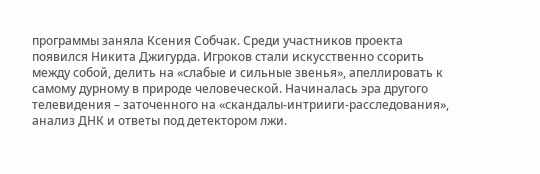программы заняла Ксения Собчак. Среди участников проекта появился Никита Джигурда. Игроков стали искусственно ссорить между собой, делить на «слабые и сильные звенья», апеллировать к самому дурному в природе человеческой. Начиналась эра другого телевидения – заточенного на «скандалы-интрииги-расследования», анализ ДНК и ответы под детектором лжи.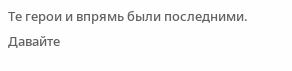Те герои и впрямь были последними. Давайте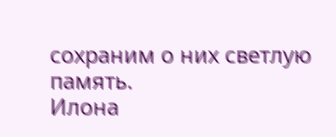сохраним о них светлую память.
Илона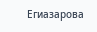Егиазарова